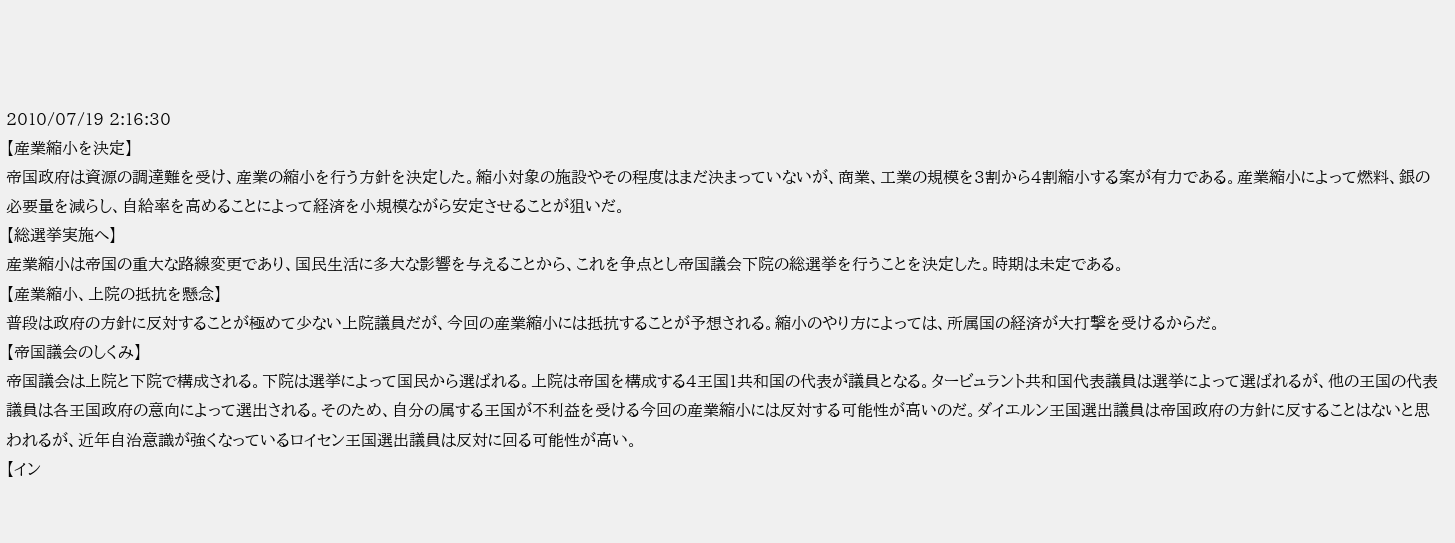2010/07/19 2:16:30
【産業縮小を決定】
帝国政府は資源の調達難を受け、産業の縮小を行う方針を決定した。縮小対象の施設やその程度はまだ決まっていないが、商業、工業の規模を3割から4割縮小する案が有力である。産業縮小によって燃料、銀の必要量を減らし、自給率を高めることによって経済を小規模ながら安定させることが狙いだ。
【総選挙実施へ】
産業縮小は帝国の重大な路線変更であり、国民生活に多大な影響を与えることから、これを争点とし帝国議会下院の総選挙を行うことを決定した。時期は未定である。
【産業縮小、上院の抵抗を懸念】
普段は政府の方針に反対することが極めて少ない上院議員だが、今回の産業縮小には抵抗することが予想される。縮小のやり方によっては、所属国の経済が大打撃を受けるからだ。
【帝国議会のしくみ】
帝国議会は上院と下院で構成される。下院は選挙によって国民から選ばれる。上院は帝国を構成する4王国1共和国の代表が議員となる。タービュラント共和国代表議員は選挙によって選ばれるが、他の王国の代表議員は各王国政府の意向によって選出される。そのため、自分の属する王国が不利益を受ける今回の産業縮小には反対する可能性が高いのだ。ダイエルン王国選出議員は帝国政府の方針に反することはないと思われるが、近年自治意識が強くなっているロイセン王国選出議員は反対に回る可能性が高い。
【イン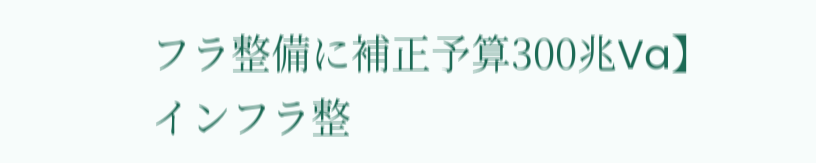フラ整備に補正予算300兆Va】
インフラ整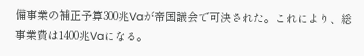備事業の補正予算300兆Vaが帝国議会で可決された。これにより、総事業費は1400兆Vaになる。